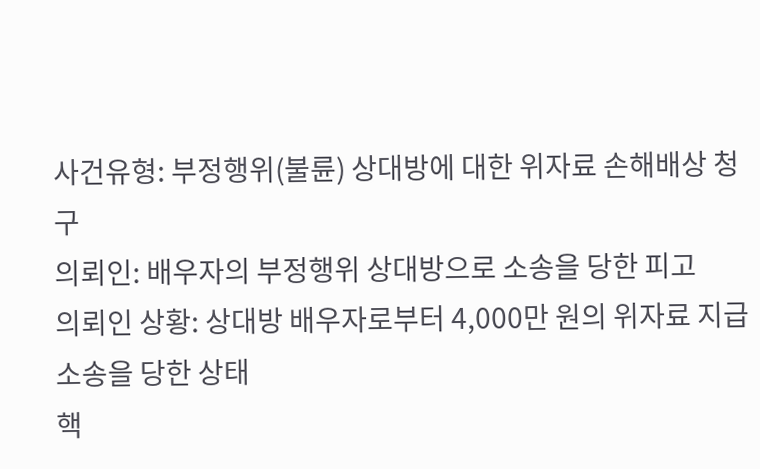사건유형: 부정행위(불륜) 상대방에 대한 위자료 손해배상 청구
의뢰인: 배우자의 부정행위 상대방으로 소송을 당한 피고
의뢰인 상황: 상대방 배우자로부터 4,000만 원의 위자료 지급 소송을 당한 상태
핵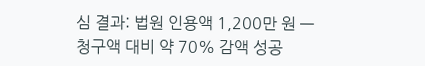심 결과: 법원 인용액 1,200만 원 — 청구액 대비 약 70% 감액 성공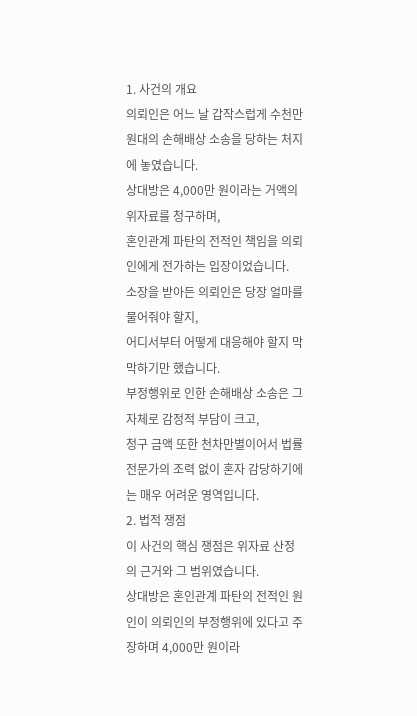1. 사건의 개요
의뢰인은 어느 날 갑작스럽게 수천만 원대의 손해배상 소송을 당하는 처지에 놓였습니다.
상대방은 4,000만 원이라는 거액의 위자료를 청구하며,
혼인관계 파탄의 전적인 책임을 의뢰인에게 전가하는 입장이었습니다.
소장을 받아든 의뢰인은 당장 얼마를 물어줘야 할지,
어디서부터 어떻게 대응해야 할지 막막하기만 했습니다.
부정행위로 인한 손해배상 소송은 그 자체로 감정적 부담이 크고,
청구 금액 또한 천차만별이어서 법률 전문가의 조력 없이 혼자 감당하기에는 매우 어려운 영역입니다.
2. 법적 쟁점
이 사건의 핵심 쟁점은 위자료 산정의 근거와 그 범위였습니다.
상대방은 혼인관계 파탄의 전적인 원인이 의뢰인의 부정행위에 있다고 주장하며 4,000만 원이라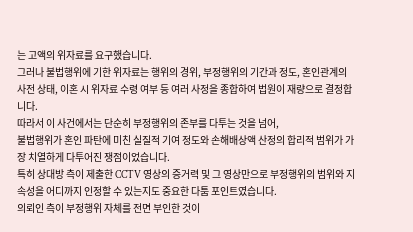는 고액의 위자료를 요구했습니다.
그러나 불법행위에 기한 위자료는 행위의 경위, 부정행위의 기간과 정도, 혼인관계의 사전 상태, 이혼 시 위자료 수령 여부 등 여러 사정을 종합하여 법원이 재량으로 결정합니다.
따라서 이 사건에서는 단순히 부정행위의 존부를 다투는 것을 넘어,
불법행위가 혼인 파탄에 미친 실질적 기여 정도와 손해배상액 산정의 합리적 범위가 가장 치열하게 다투어진 쟁점이었습니다.
특히 상대방 측이 제출한 CCTV 영상의 증거력 및 그 영상만으로 부정행위의 범위와 지속성을 어디까지 인정할 수 있는지도 중요한 다툼 포인트였습니다.
의뢰인 측이 부정행위 자체를 전면 부인한 것이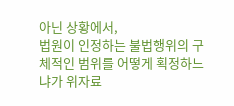아닌 상황에서,
법원이 인정하는 불법행위의 구체적인 범위를 어떻게 획정하느냐가 위자료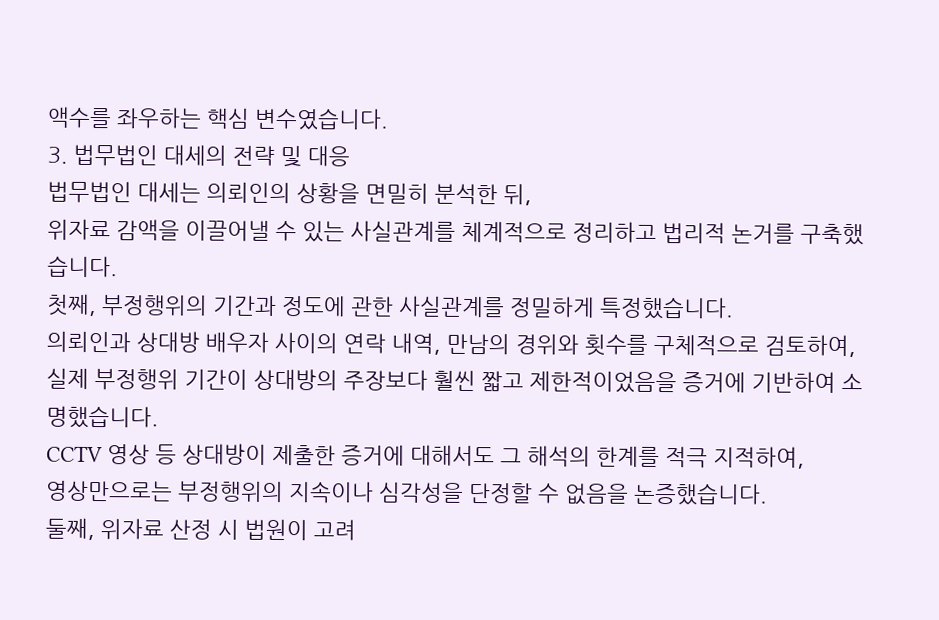액수를 좌우하는 핵심 변수였습니다.
3. 법무법인 대세의 전략 및 대응
법무법인 대세는 의뢰인의 상황을 면밀히 분석한 뒤,
위자료 감액을 이끌어낼 수 있는 사실관계를 체계적으로 정리하고 법리적 논거를 구축했습니다.
첫째, 부정행위의 기간과 정도에 관한 사실관계를 정밀하게 특정했습니다.
의뢰인과 상대방 배우자 사이의 연락 내역, 만남의 경위와 횟수를 구체적으로 검토하여,
실제 부정행위 기간이 상대방의 주장보다 훨씬 짧고 제한적이었음을 증거에 기반하여 소명했습니다.
CCTV 영상 등 상대방이 제출한 증거에 대해서도 그 해석의 한계를 적극 지적하여,
영상만으로는 부정행위의 지속이나 심각성을 단정할 수 없음을 논증했습니다.
둘째, 위자료 산정 시 법원이 고려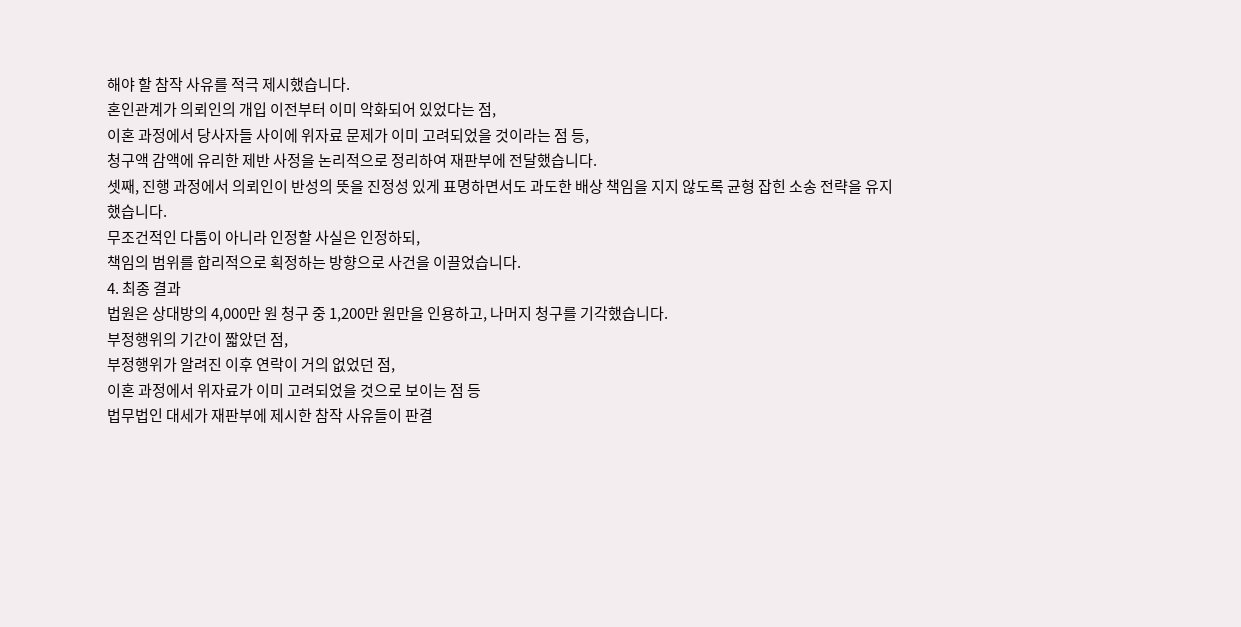해야 할 참작 사유를 적극 제시했습니다.
혼인관계가 의뢰인의 개입 이전부터 이미 악화되어 있었다는 점,
이혼 과정에서 당사자들 사이에 위자료 문제가 이미 고려되었을 것이라는 점 등,
청구액 감액에 유리한 제반 사정을 논리적으로 정리하여 재판부에 전달했습니다.
셋째, 진행 과정에서 의뢰인이 반성의 뜻을 진정성 있게 표명하면서도 과도한 배상 책임을 지지 않도록 균형 잡힌 소송 전략을 유지했습니다.
무조건적인 다툼이 아니라 인정할 사실은 인정하되,
책임의 범위를 합리적으로 획정하는 방향으로 사건을 이끌었습니다.
4. 최종 결과
법원은 상대방의 4,000만 원 청구 중 1,200만 원만을 인용하고, 나머지 청구를 기각했습니다.
부정행위의 기간이 짧았던 점,
부정행위가 알려진 이후 연락이 거의 없었던 점,
이혼 과정에서 위자료가 이미 고려되었을 것으로 보이는 점 등
법무법인 대세가 재판부에 제시한 참작 사유들이 판결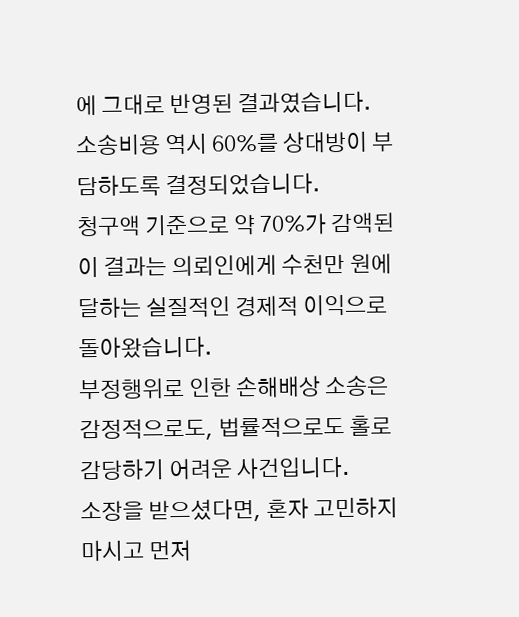에 그대로 반영된 결과였습니다.
소송비용 역시 60%를 상대방이 부담하도록 결정되었습니다.
청구액 기준으로 약 70%가 감액된 이 결과는 의뢰인에게 수천만 원에 달하는 실질적인 경제적 이익으로 돌아왔습니다.
부정행위로 인한 손해배상 소송은 감정적으로도, 법률적으로도 홀로 감당하기 어려운 사건입니다.
소장을 받으셨다면, 혼자 고민하지 마시고 먼저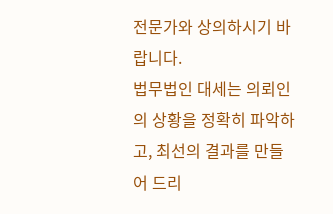전문가와 상의하시기 바랍니다.
법무법인 대세는 의뢰인의 상황을 정확히 파악하고, 최선의 결과를 만들어 드리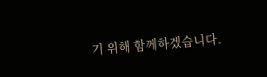기 위해 함께하겠습니다.